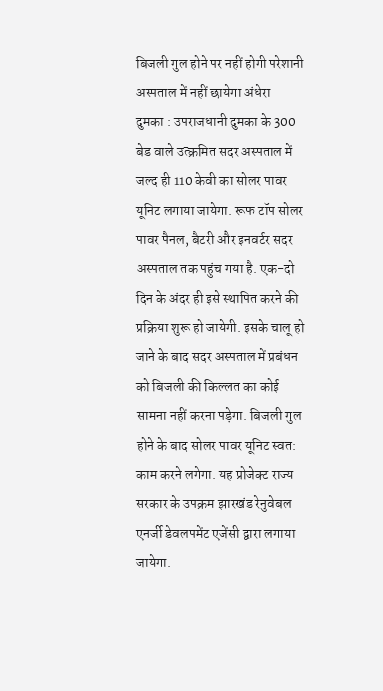बिजली गुल होने पर नहीं होगी परेशानी अस्पताल में नहीं छायेगा अंधेरा
दुमका : उपराजधानी दुमका के 300 बेड वाले उत्क्रमित सदर अस्पताल में जल्द ही 110 केवी का सोलर पावर यूनिट लगाया जायेगा. रूफ टॉप सोलर पावर पैनल, बैटरी और इनवर्टर सदर अस्पताल तक पहुंच गया है. एक-दो दिन के अंदर ही इसे स्थापित करने की प्रक्रिया शुरू हो जायेगी. इसके चालू हो जाने के बाद सदर अस्पताल में प्रबंधन को बिजली की किल्लत का कोई सामना नहीं करना पड़ेगा. बिजली गुल होने के बाद सोलर पावर यूनिट स्वत: काम करने लगेगा. यह प्रोजेक्ट राज्य सरकार के उपक्रम झारखंड रेनुवेबल एनर्जी डेवलपमेंट एजेंसी द्वारा लगाया जायेगा.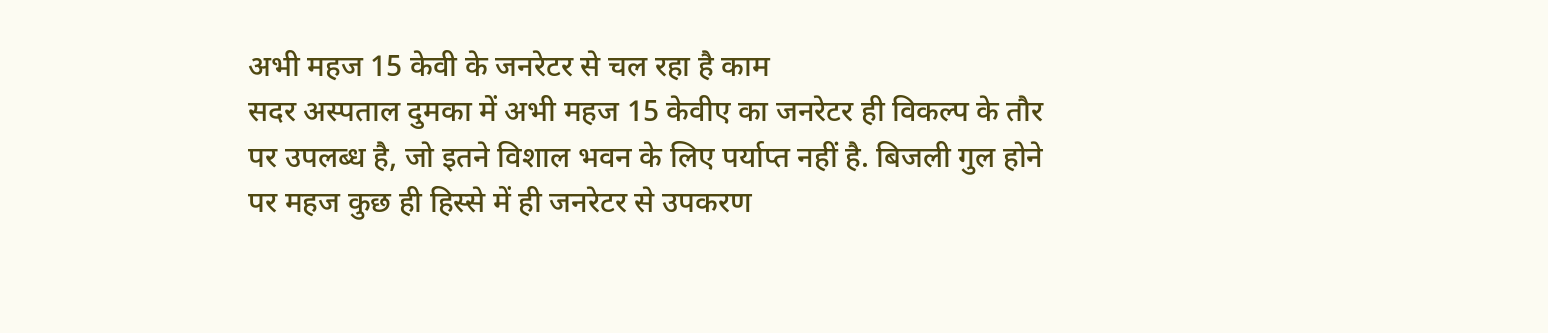अभी महज 15 केवी के जनरेटर से चल रहा है काम
सदर अस्पताल दुमका में अभी महज 15 केवीए का जनरेटर ही विकल्प के तौर पर उपलब्ध है, जो इतने विशाल भवन के लिए पर्याप्त नहीं है. बिजली गुल होने पर महज कुछ ही हिस्से में ही जनरेटर से उपकरण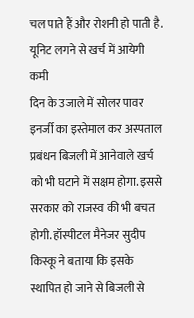चल पाते हैं और रोशनी हो पाती है.
यूनिट लगने से खर्च में आयेगी कमी
दिन के उजाले में सोलर पावर इनर्जी का इस्तेमाल कर अस्पताल प्रबंधन बिजली में आनेवाले खर्च को भी घटाने में सक्षम होगा. इससे सरकार को राजस्व की भी बचत होगी. हॉस्पीटल मैनेजर सुदीप किस्कू ने बताया कि इसके स्थापित हो जाने से बिजली से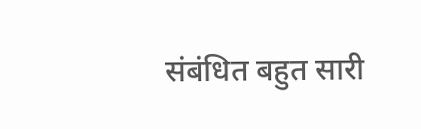संबंधित बहुत सारी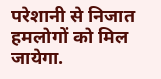परेशानी से निजात हमलोगों को मिल जायेगा.